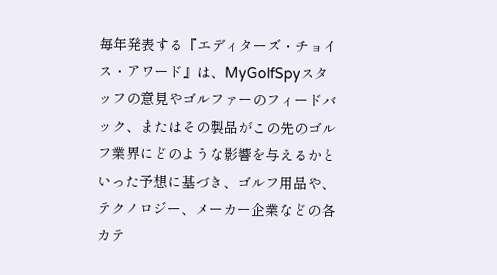毎年発表する『エディターズ・チョイス・アワード』は、MyGolfSpyスタッフの意見やゴルファーのフィードバック、またはその製品がこの先のゴルフ業界にどのような影響を与えるかといった予想に基づき、ゴルフ用品や、テクノロジー、メーカー企業などの各カテ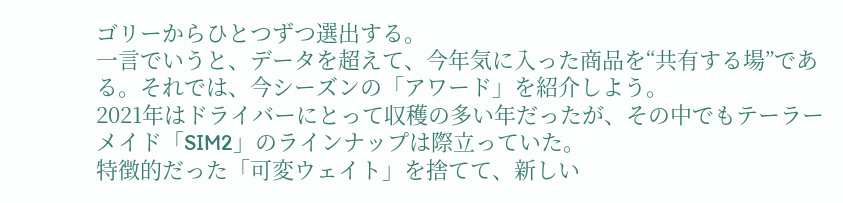ゴリーからひとつずつ選出する。
一言でいうと、データを超えて、今年気に入った商品を“共有する場”である。それでは、今シーズンの「アワード」を紹介しよう。
2021年はドライバーにとって収穫の多い年だったが、その中でもテーラーメイド「SIM2」のラインナップは際立っていた。
特徴的だった「可変ウェイト」を捨てて、新しい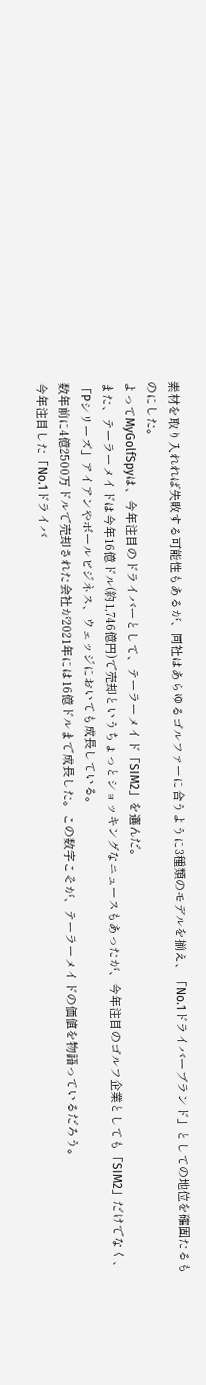素材を取り入れれば失敗する可能性もあるが、同社はあらゆるゴルファーに合うように3種類のモデルを揃え、「No.1ドライバーブランド」としての地位を確固たるものにした。
よってMyGolfSpyは、今年注目のドライバーとして、テーラーメイド「SIM2」を選んだ。
また、テーラーメイドは今年16億ドル(約1,746億円)で売却というちょっとショッキングなニュースもあったが、今年注目のゴルフ企業としても「SIM2」だけでなく、「Pシリーズ」アイアンやボールビジネス、ウェッジにおいても成長している。
数年前に4億2500万ドルで売却された会社が2021年には16億ドルまで成長した。この数字こそが、テーラーメイドの価値を物語っているだろう。
今年注目した「No.1ドライバ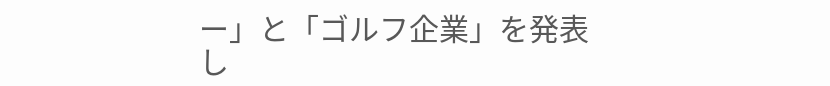ー」と「ゴルフ企業」を発表し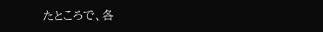たところで、各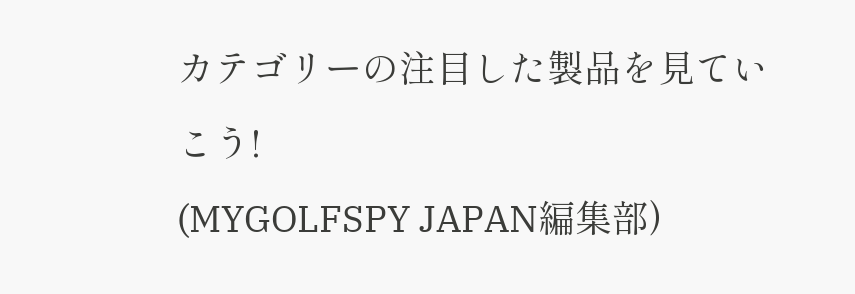カテゴリーの注目した製品を見ていこう!
(MYGOLFSPY JAPAN編集部)